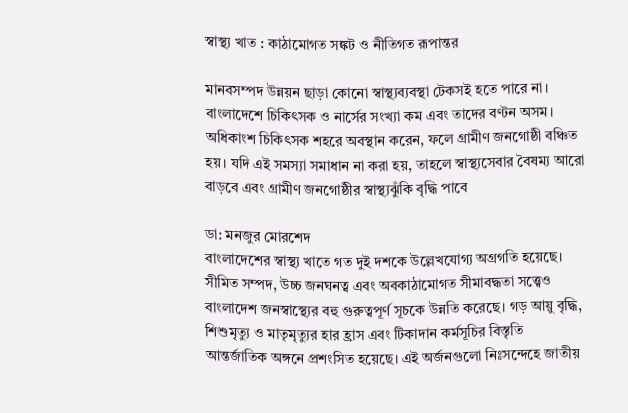স্বাস্থ্য খাত : কাঠামোগত সঙ্কট ও নীতিগত রূপান্তর

মানবসম্পদ উন্নয়ন ছাড়া কোনো স্বাস্থ্যব্যবস্থা টেকসই হতে পারে না। বাংলাদেশে চিকিৎসক ও নার্সের সংখ্যা কম এবং তাদের বণ্টন অসম। অধিকাংশ চিকিৎসক শহরে অবস্থান করেন, ফলে গ্রামীণ জনগোষ্ঠী বঞ্চিত হয়। যদি এই সমস্যা সমাধান না করা হয়, তাহলে স্বাস্থ্যসেবার বৈষম্য আরো বাড়বে এবং গ্রামীণ জনগোষ্ঠীর স্বাস্থ্যঝুঁকি বৃদ্ধি পাবে

ডা: মনজুর মোরশেদ
বাংলাদেশের স্বাস্থ্য খাতে গত দুই দশকে উল্লেখযোগ্য অগ্রগতি হয়েছে। সীমিত সম্পদ, উচ্চ জনঘনত্ব এবং অবকাঠামোগত সীমাবদ্ধতা সত্ত্বেও বাংলাদেশ জনস্বাস্থ্যের বহু গুরুত্বপূর্ণ সূচকে উন্নতি করেছে। গড় আয়ু বৃদ্ধি, শিশুমৃত্যু ও মাতৃমৃত্যুর হার হ্রাস এবং টিকাদান কর্মসূচির বিস্তৃতি আন্তর্জাতিক অঙ্গনে প্রশংসিত হয়েছে। এই অর্জনগুলো নিঃসন্দেহে জাতীয়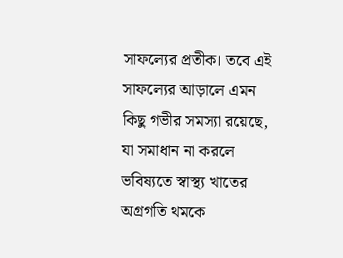সাফল্যের প্রতীক। তবে এই সাফল্যের আড়ালে এমন কিছু গভীর সমস্যা রয়েছে, যা সমাধান না করলে ভবিষ্যতে স্বাস্থ্য খাতের অগ্রগতি থমকে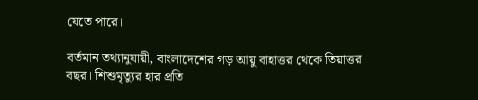যেতে পারে।

বর্তমান তথ্যানুযায়ী, বাংলাদেশের গড় আয়ু বাহাত্তর থেকে তিয়াত্তর বছর। শিশুমৃত্যুর হার প্রতি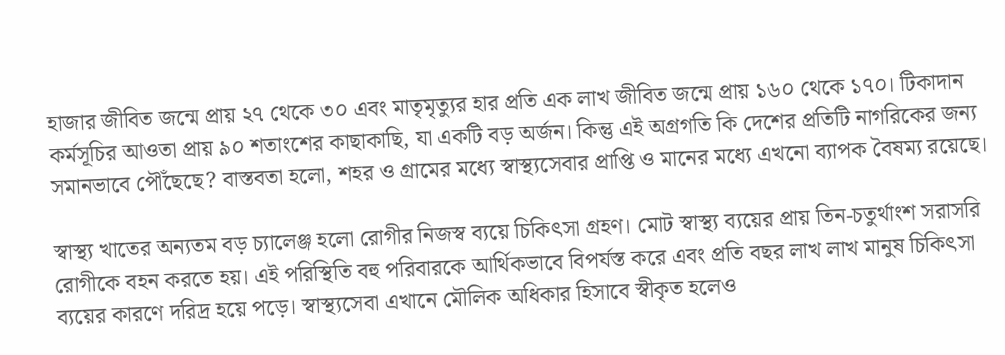হাজার জীবিত জন্মে প্রায় ২৭ থেকে ৩০ এবং মাতৃমৃত্যুর হার প্রতি এক লাখ জীবিত জন্মে প্রায় ১৬০ থেকে ১৭০। টিকাদান কর্মসূচির আওতা প্রায় ৯০ শতাংশের কাছাকাছি, যা একটি বড় অর্জন। কিন্তু এই অগ্রগতি কি দেশের প্রতিটি নাগরিকের জন্য সমানভাবে পৌঁছেছে? বাস্তবতা হলো, শহর ও গ্রামের মধ্যে স্বাস্থ্যসেবার প্রাপ্তি ও মানের মধ্যে এখনো ব্যাপক বৈষম্য রয়েছে।

স্বাস্থ্য খাতের অন্যতম বড় চ্যালেঞ্জ হলো রোগীর নিজস্ব ব্যয়ে চিকিৎসা গ্রহণ। মোট স্বাস্থ্য ব্যয়ের প্রায় তিন-চতুর্থাংশ সরাসরি রোগীকে বহন করতে হয়। এই পরিস্থিতি বহু পরিবারকে আর্থিকভাবে বিপর্যস্ত করে এবং প্রতি বছর লাখ লাখ মানুষ চিকিৎসা ব্যয়ের কারণে দরিদ্র হয়ে পড়ে। স্বাস্থ্যসেবা এখানে মৌলিক অধিকার হিসাবে স্বীকৃত হলেও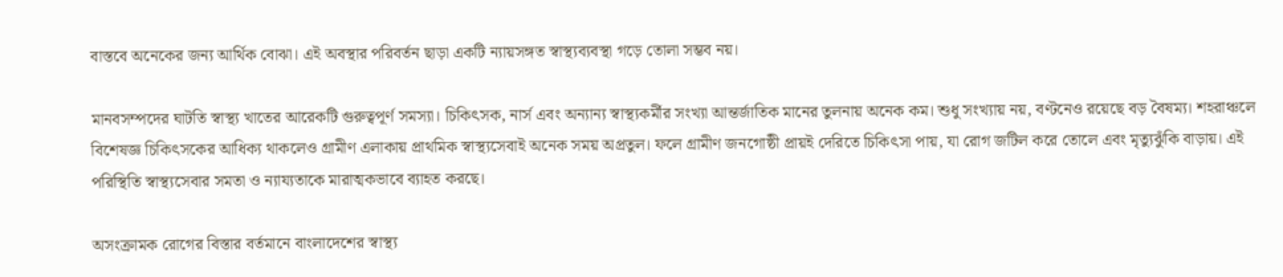বাস্তবে অনেকের জন্য আর্থিক বোঝা। এই অবস্থার পরিবর্তন ছাড়া একটি ন্যায়সঙ্গত স্বাস্থ্যব্যবস্থা গড়ে তোলা সম্ভব নয়।

মানবসম্পদের ঘাটতি স্বাস্থ্য খাতের আরেকটি গুরুত্বপূর্ণ সমস্যা। চিকিৎসক, নার্স এবং অন্যান্য স্বাস্থ্যকর্মীর সংখ্যা আন্তর্জাতিক মানের তুলনায় অনেক কম। শুধু সংখ্যায় নয়, বণ্টনেও রয়েছে বড় বৈষম্য। শহরাঞ্চলে বিশেষজ্ঞ চিকিৎসকের আধিক্য থাকলেও গ্রামীণ এলাকায় প্রাথমিক স্বাস্থ্যসেবাই অনেক সময় অপ্রতুল। ফলে গ্রামীণ জনগোষ্ঠী প্রায়ই দেরিতে চিকিৎসা পায়, যা রোগ জটিল করে তোলে এবং মৃত্যুঝুঁকি বাড়ায়। এই পরিস্থিতি স্বাস্থ্যসেবার সমতা ও ন্যায্যতাকে মারাত্মকভাবে ব্যাহত করছে।

অসংক্রামক রোগের বিস্তার বর্তমানে বাংলাদেশের স্বাস্থ্য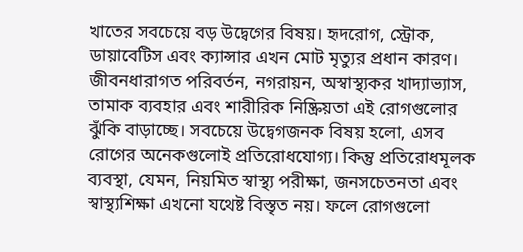খাতের সবচেয়ে বড় উদ্বেগের বিষয়। হৃদরোগ, স্ট্রোক, ডায়াবেটিস এবং ক্যান্সার এখন মোট মৃত্যুর প্রধান কারণ। জীবনধারাগত পরিবর্তন, নগরায়ন, অস্বাস্থ্যকর খাদ্যাভ্যাস, তামাক ব্যবহার এবং শারীরিক নিষ্ক্রিয়তা এই রোগগুলোর ঝুঁকি বাড়াচ্ছে। সবচেয়ে উদ্বেগজনক বিষয় হলো, এসব রোগের অনেকগুলোই প্রতিরোধযোগ্য। কিন্তু প্রতিরোধমূলক ব্যবস্থা, যেমন, নিয়মিত স্বাস্থ্য পরীক্ষা, জনসচেতনতা এবং স্বাস্থ্যশিক্ষা এখনো যথেষ্ট বিস্তৃত নয়। ফলে রোগগুলো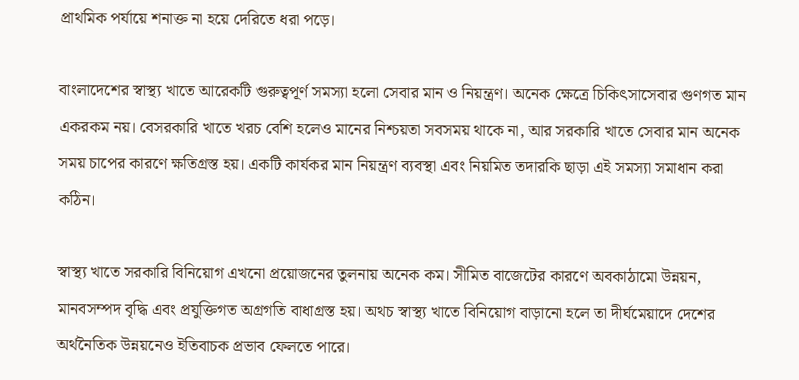প্রাথমিক পর্যায়ে শনাক্ত না হয়ে দেরিতে ধরা পড়ে।

বাংলাদেশের স্বাস্থ্য খাতে আরেকটি গুরুত্বপূর্ণ সমস্যা হলো সেবার মান ও নিয়ন্ত্রণ। অনেক ক্ষেত্রে চিকিৎসাসেবার গুণগত মান একরকম নয়। বেসরকারি খাতে খরচ বেশি হলেও মানের নিশ্চয়তা সবসময় থাকে না, আর সরকারি খাতে সেবার মান অনেক সময় চাপের কারণে ক্ষতিগ্রস্ত হয়। একটি কার্যকর মান নিয়ন্ত্রণ ব্যবস্থা এবং নিয়মিত তদারকি ছাড়া এই সমস্যা সমাধান করা কঠিন।

স্বাস্থ্য খাতে সরকারি বিনিয়োগ এখনো প্রয়োজনের তুলনায় অনেক কম। সীমিত বাজেটের কারণে অবকাঠামো উন্নয়ন, মানবসম্পদ বৃদ্ধি এবং প্রযুক্তিগত অগ্রগতি বাধাগ্রস্ত হয়। অথচ স্বাস্থ্য খাতে বিনিয়োগ বাড়ানো হলে তা দীর্ঘমেয়াদে দেশের অর্থনৈতিক উন্নয়নেও ইতিবাচক প্রভাব ফেলতে পারে।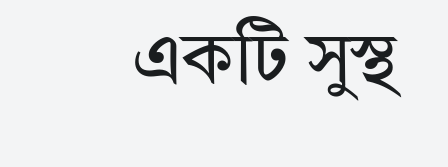একটি সুস্থ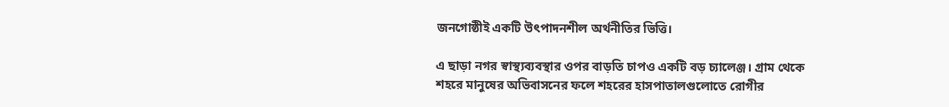জনগোষ্ঠীই একটি উৎপাদনশীল অর্থনীতির ভিত্তি।

এ ছাড়া নগর স্বাস্থ্যব্যবস্থার ওপর বাড়তি চাপও একটি বড় চ্যালেঞ্জ। গ্রাম থেকে শহরে মানুষের অভিবাসনের ফলে শহরের হাসপাতালগুলোতে রোগীর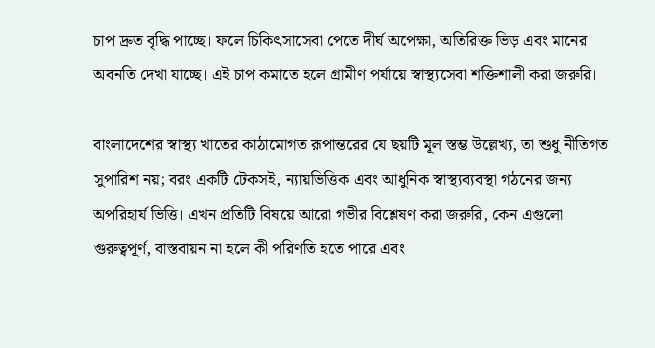চাপ দ্রুত বৃদ্ধি পাচ্ছে। ফলে চিকিৎসাসেবা পেতে দীর্ঘ অপেক্ষা, অতিরিক্ত ভিড় এবং মানের অবনতি দেখা যাচ্ছে। এই চাপ কমাতে হলে গ্রামীণ পর্যায়ে স্বাস্থ্যসেবা শক্তিশালী করা জরুরি।

বাংলাদেশের স্বাস্থ্য খাতের কাঠামোগত রূপান্তরের যে ছয়টি মূল স্তম্ভ উল্লেখ্য, তা শুধু নীতিগত সুপারিশ নয়; বরং একটি টেকসই, ন্যায়ভিত্তিক এবং আধুনিক স্বাস্থ্যব্যবস্থা গঠনের জন্য অপরিহার্য ভিত্তি। এখন প্রতিটি বিষয়ে আরো গভীর বিশ্লেষণ করা জরুরি, কেন এগুলো গুরুত্বপূর্ণ, বাস্তবায়ন না হলে কী পরিণতি হতে পারে এবং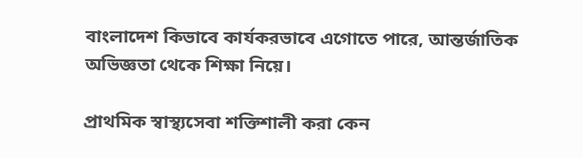বাংলাদেশ কিভাবে কার্যকরভাবে এগোতে পারে, আন্তর্জাতিক অভিজ্ঞতা থেকে শিক্ষা নিয়ে।

প্রাথমিক স্বাস্থ্যসেবা শক্তিশালী করা কেন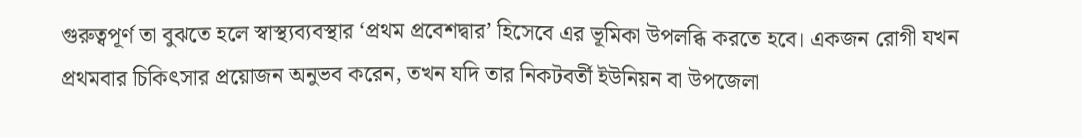গুরুত্বপূর্ণ তা বুঝতে হলে স্বাস্থ্যব্যবস্থার ‘প্রথম প্রবেশদ্বার’ হিসেবে এর ভূমিকা উপলব্ধি করতে হবে। একজন রোগী যখন প্রথমবার চিকিৎসার প্রয়োজন অনুভব করেন, তখন যদি তার নিকটবর্তী ইউনিয়ন বা উপজেলা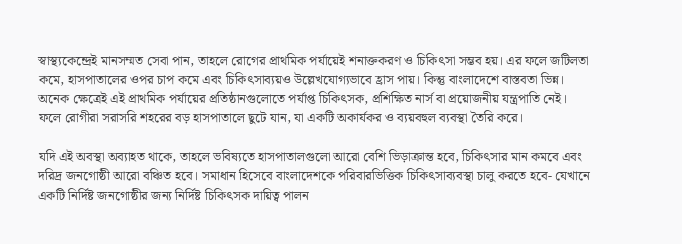স্বাস্থ্যকেন্দ্রেই মানসম্মত সেবা পান, তাহলে রোগের প্রাথমিক পর্যায়েই শনাক্তকরণ ও চিকিৎসা সম্ভব হয়। এর ফলে জটিলতা কমে, হাসপাতালের ওপর চাপ কমে এবং চিকিৎসাব্যয়ও উল্লেখযোগ্যভাবে হ্রাস পায়। কিন্তু বাংলাদেশে বাস্তবতা ভিন্ন। অনেক ক্ষেত্রেই এই প্রাথমিক পর্যায়ের প্রতিষ্ঠানগুলোতে পর্যাপ্ত চিকিৎসক, প্রশিক্ষিত নার্স বা প্রয়োজনীয় যন্ত্রপাতি নেই। ফলে রোগীরা সরাসরি শহরের বড় হাসপাতালে ছুটে যান, যা একটি অকার্যকর ও ব্যয়বহুল ব্যবস্থা তৈরি করে।

যদি এই অবস্থা অব্যাহত থাকে, তাহলে ভবিষ্যতে হাসপাতালগুলো আরো বেশি ভিড়াক্রান্ত হবে, চিকিৎসার মান কমবে এবং দরিদ্র জনগোষ্ঠী আরো বঞ্চিত হবে। সমাধান হিসেবে বাংলাদেশকে পরিবারভিত্তিক চিকিৎসাব্যবস্থা চালু করতে হবে- যেখানে একটি নির্দিষ্ট জনগোষ্ঠীর জন্য নির্দিষ্ট চিকিৎসক দায়িত্ব পালন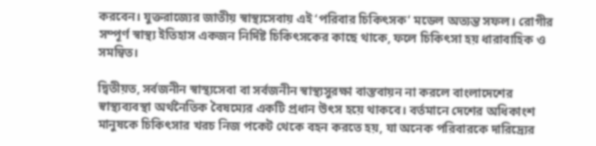করবেন। যুক্তরাজ্যের জাতীয় স্বাস্থ্যসেবায় এই ‘পরিবার চিকিৎসক’ মডেল অত্যন্ত সফল। রোগীর সম্পূর্ণ স্বাস্থ্য ইতিহাস একজন নির্দিষ্ট চিকিৎসকের কাছে থাকে, ফলে চিকিৎসা হয় ধারাবাহিক ও সমন্বিত।

দ্বিতীয়ত, সর্বজনীন স্বাস্থ্যসেবা বা সর্বজনীন স্বাস্থ্যসুরক্ষা বাস্তবায়ন না করলে বাংলাদেশের স্বাস্থ্যব্যবস্থা অর্থনৈতিক বৈষম্যের একটি প্রধান উৎস হয়ে থাকবে। বর্তমানে দেশের অধিকাংশ মানুষকে চিকিৎসার খরচ নিজ পকেট থেকে বহন করতে হয়, যা অনেক পরিবারকে দারিদ্র্যের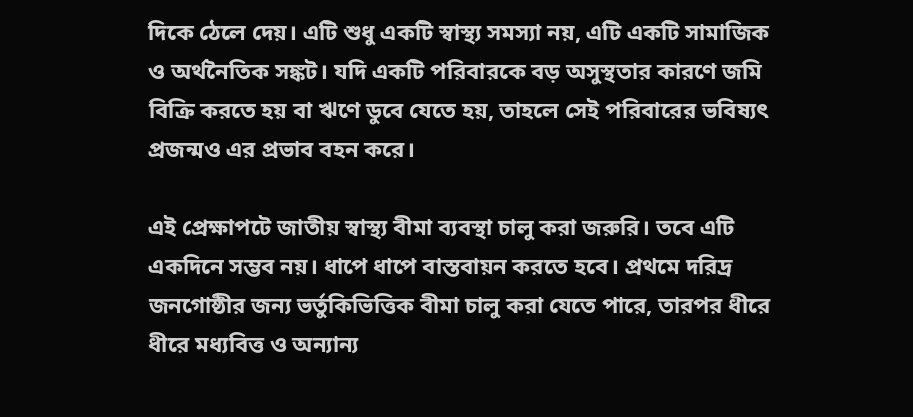দিকে ঠেলে দেয়। এটি শুধু একটি স্বাস্থ্য সমস্যা নয়, এটি একটি সামাজিক ও অর্থনৈতিক সঙ্কট। যদি একটি পরিবারকে বড় অসুস্থতার কারণে জমি বিক্রি করতে হয় বা ঋণে ডুবে যেতে হয়, তাহলে সেই পরিবারের ভবিষ্যৎ প্রজন্মও এর প্রভাব বহন করে।

এই প্রেক্ষাপটে জাতীয় স্বাস্থ্য বীমা ব্যবস্থা চালু করা জরুরি। তবে এটি একদিনে সম্ভব নয়। ধাপে ধাপে বাস্তবায়ন করতে হবে। প্রথমে দরিদ্র জনগোষ্ঠীর জন্য ভর্তুকিভিত্তিক বীমা চালু করা যেতে পারে, তারপর ধীরে ধীরে মধ্যবিত্ত ও অন্যান্য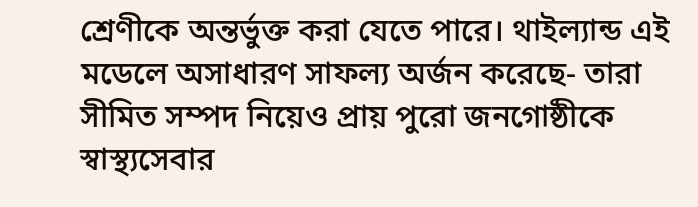শ্রেণীকে অন্তর্ভুক্ত করা যেতে পারে। থাইল্যান্ড এই মডেলে অসাধারণ সাফল্য অর্জন করেছে- তারা সীমিত সম্পদ নিয়েও প্রায় পুরো জনগোষ্ঠীকে স্বাস্থ্যসেবার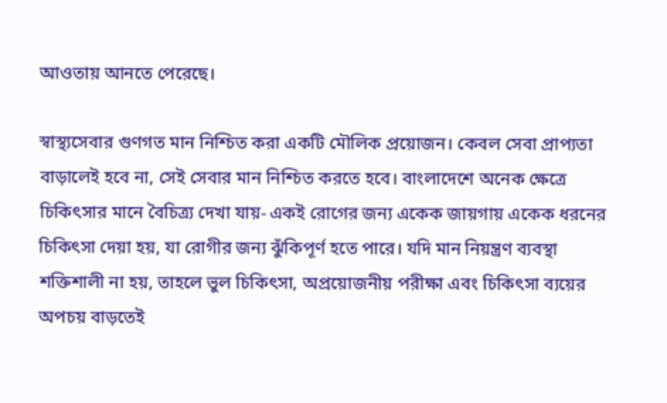আওতায় আনতে পেরেছে।

স্বাস্থ্যসেবার গুণগত মান নিশ্চিত করা একটি মৌলিক প্রয়োজন। কেবল সেবা প্রাপ্যতা বাড়ালেই হবে না, সেই সেবার মান নিশ্চিত করতে হবে। বাংলাদেশে অনেক ক্ষেত্রে চিকিৎসার মানে বৈচিত্র্য দেখা যায়- একই রোগের জন্য একেক জায়গায় একেক ধরনের চিকিৎসা দেয়া হয়, যা রোগীর জন্য ঝুঁকিপূর্ণ হতে পারে। যদি মান নিয়ন্ত্রণ ব্যবস্থা শক্তিশালী না হয়, তাহলে ভুল চিকিৎসা, অপ্রয়োজনীয় পরীক্ষা এবং চিকিৎসা ব্যয়ের অপচয় বাড়তেই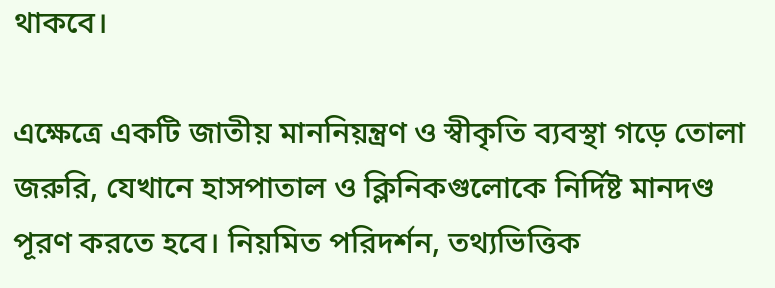থাকবে।

এক্ষেত্রে একটি জাতীয় মাননিয়ন্ত্রণ ও স্বীকৃতি ব্যবস্থা গড়ে তোলা জরুরি, যেখানে হাসপাতাল ও ক্লিনিকগুলোকে নির্দিষ্ট মানদণ্ড পূরণ করতে হবে। নিয়মিত পরিদর্শন, তথ্যভিত্তিক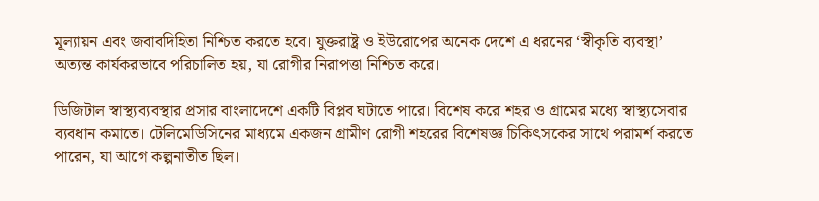মূল্যায়ন এবং জবাবদিহিতা নিশ্চিত করতে হবে। যুক্তরাষ্ট্র ও ইউরোপের অনেক দেশে এ ধরনের ‘স্বীকৃতি ব্যবস্থা’ অত্যন্ত কার্যকরভাবে পরিচালিত হয়, যা রোগীর নিরাপত্তা নিশ্চিত করে।

ডিজিটাল স্বাস্থ্যব্যবস্থার প্রসার বাংলাদেশে একটি বিপ্লব ঘটাতে পারে। বিশেষ করে শহর ও গ্রামের মধ্যে স্বাস্থ্যসেবার ব্যবধান কমাতে। টেলিমেডিসিনের মাধ্যমে একজন গ্রামীণ রোগী শহরের বিশেষজ্ঞ চিকিৎসকের সাথে পরামর্শ করতে পারেন, যা আগে কল্পনাতীত ছিল।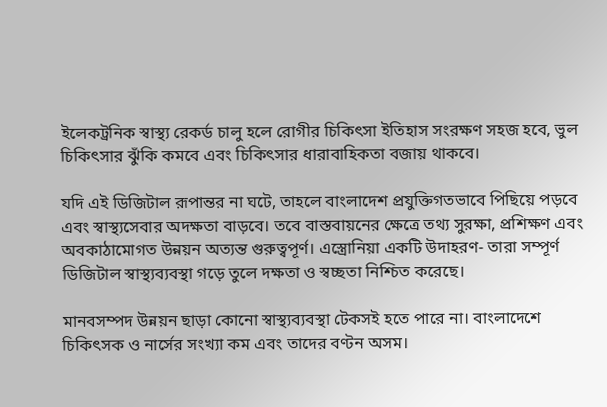ইলেকট্রনিক স্বাস্থ্য রেকর্ড চালু হলে রোগীর চিকিৎসা ইতিহাস সংরক্ষণ সহজ হবে, ভুল চিকিৎসার ঝুঁকি কমবে এবং চিকিৎসার ধারাবাহিকতা বজায় থাকবে।

যদি এই ডিজিটাল রূপান্তর না ঘটে, তাহলে বাংলাদেশ প্রযুক্তিগতভাবে পিছিয়ে পড়বে এবং স্বাস্থ্যসেবার অদক্ষতা বাড়বে। তবে বাস্তবায়নের ক্ষেত্রে তথ্য সুরক্ষা, প্রশিক্ষণ এবং অবকাঠামোগত উন্নয়ন অত্যন্ত গুরুত্বপূর্ণ। এস্ত্রোনিয়া একটি উদাহরণ- তারা সম্পূর্ণ ডিজিটাল স্বাস্থ্যব্যবস্থা গড়ে তুলে দক্ষতা ও স্বচ্ছতা নিশ্চিত করেছে।

মানবসম্পদ উন্নয়ন ছাড়া কোনো স্বাস্থ্যব্যবস্থা টেকসই হতে পারে না। বাংলাদেশে চিকিৎসক ও নার্সের সংখ্যা কম এবং তাদের বণ্টন অসম।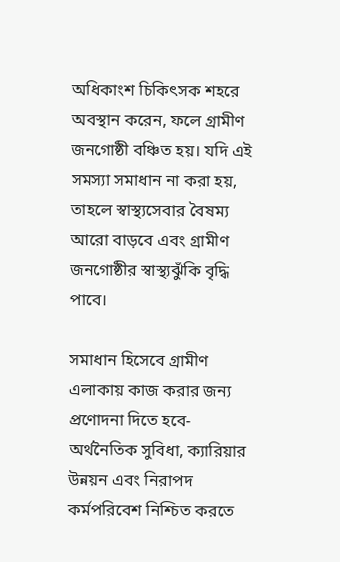অধিকাংশ চিকিৎসক শহরে অবস্থান করেন, ফলে গ্রামীণ জনগোষ্ঠী বঞ্চিত হয়। যদি এই সমস্যা সমাধান না করা হয়, তাহলে স্বাস্থ্যসেবার বৈষম্য আরো বাড়বে এবং গ্রামীণ জনগোষ্ঠীর স্বাস্থ্যঝুঁকি বৃদ্ধি পাবে।

সমাধান হিসেবে গ্রামীণ এলাকায় কাজ করার জন্য প্রণোদনা দিতে হবে- অর্থনৈতিক সুবিধা, ক্যারিয়ার উন্নয়ন এবং নিরাপদ কর্মপরিবেশ নিশ্চিত করতে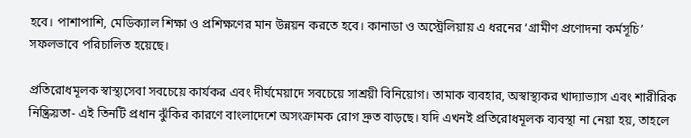হবে। পাশাপাশি, মেডিক্যাল শিক্ষা ও প্রশিক্ষণের মান উন্নয়ন করতে হবে। কানাডা ও অস্ট্রেলিয়ায় এ ধরনের ‘গ্রামীণ প্রণোদনা কর্মসূচি’ সফলভাবে পরিচালিত হয়েছে।

প্রতিরোধমূলক স্বাস্থ্যসেবা সবচেয়ে কার্যকর এবং দীর্ঘমেয়াদে সবচেয়ে সাশ্রয়ী বিনিয়োগ। তামাক ব্যবহার, অস্বাস্থ্যকর খাদ্যাভ্যাস এবং শারীরিক নিষ্ক্রিয়তা- এই তিনটি প্রধান ঝুঁকির কারণে বাংলাদেশে অসংক্রামক রোগ দ্রুত বাড়ছে। যদি এখনই প্রতিরোধমূলক ব্যবস্থা না নেয়া হয়, তাহলে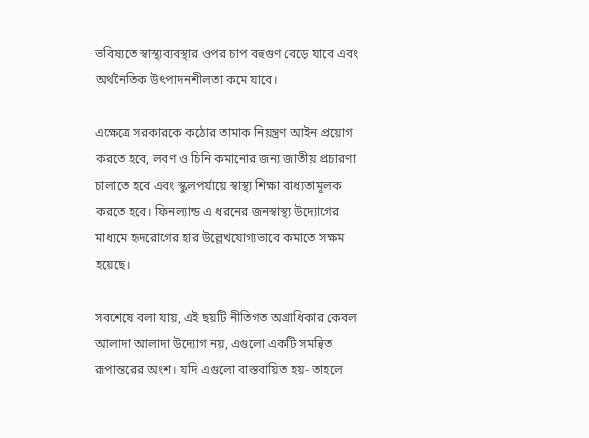ভবিষ্যতে স্বাস্থ্যব্যবস্থার ওপর চাপ বহুগুণ বেড়ে যাবে এবং অর্থনৈতিক উৎপাদনশীলতা কমে যাবে।

এক্ষেত্রে সরকারকে কঠোর তামাক নিয়ন্ত্রণ আইন প্রয়োগ করতে হবে, লবণ ও চিনি কমানোর জন্য জাতীয় প্রচারণা চালাতে হবে এবং স্কুলপর্যায়ে স্বাস্থ্য শিক্ষা বাধ্যতামূলক করতে হবে। ফিনল্যান্ড এ ধরনের জনস্বাস্থ্য উদ্যোগের মাধ্যমে হৃদরোগের হার উল্লেখযোগ্যভাবে কমাতে সক্ষম হয়েছে।

সবশেষে বলা যায়, এই ছয়টি নীতিগত অগ্রাধিকার কেবল আলাদা আলাদা উদ্যোগ নয়, এগুলো একটি সমন্বিত রূপান্তরের অংশ। যদি এগুলো বাস্তবায়িত হয়- তাহলে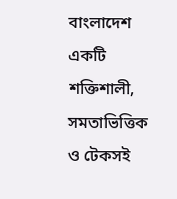বাংলাদেশ একটি শক্তিশালী, সমতাভিত্তিক ও টেকসই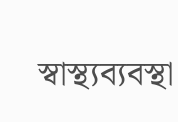স্বাস্থ্যব্যবস্থা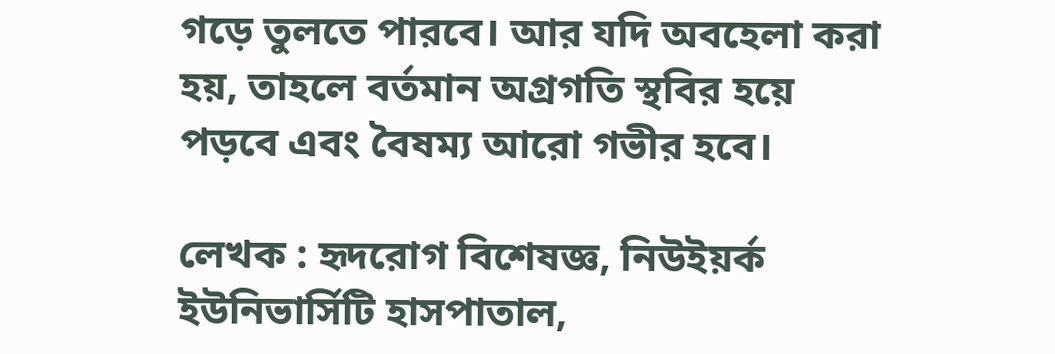গড়ে তুলতে পারবে। আর যদি অবহেলা করা হয়, তাহলে বর্তমান অগ্রগতি স্থবির হয়ে পড়বে এবং বৈষম্য আরো গভীর হবে।

লেখক : হৃদরোগ বিশেষজ্ঞ, নিউইয়র্ক ইউনিভার্সিটি হাসপাতাল,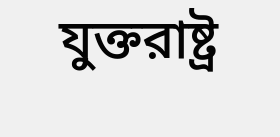যুক্তরাষ্ট্র